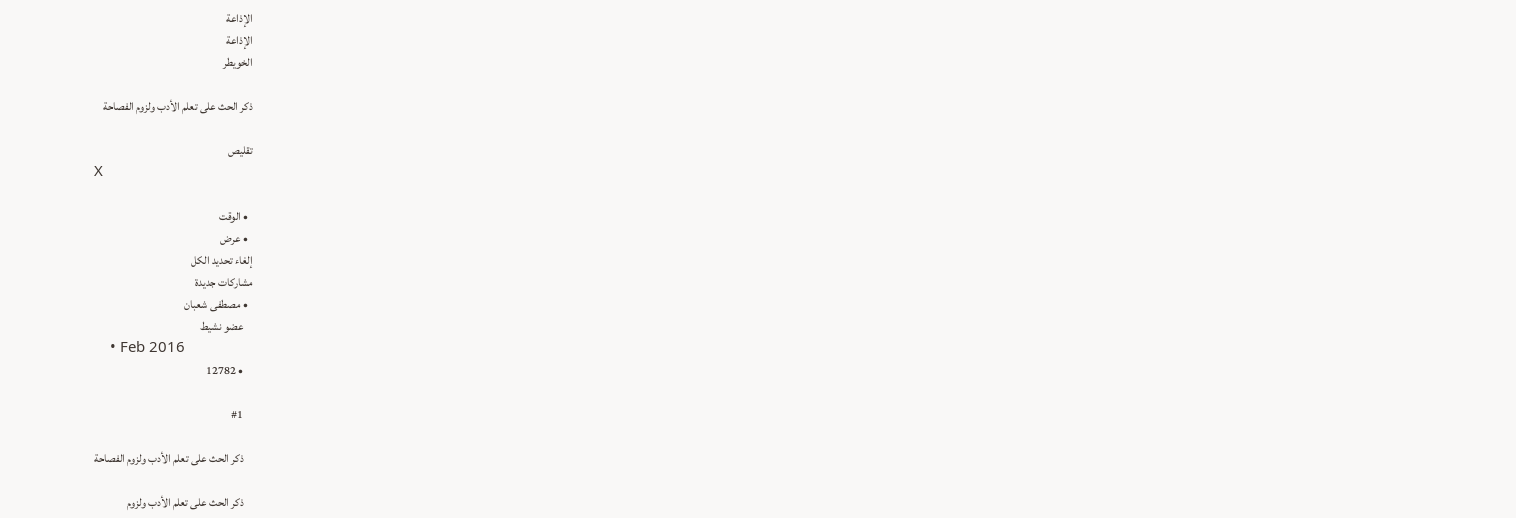الإذاعة
الإذاعة
الخويطر

ذكر الحث على تعلم الأدب ولزوم الفصاحة

تقليص
X

  • الوقت
  • عرض
إلغاء تحديد الكل
مشاركات جديدة
  • مصطفى شعبان
    عضو نشيط
    • Feb 2016
    • 12782

    #1

    ذكر الحث على تعلم الأدب ولزوم الفصاحة

    ذكر الحث على تعلم الأدب ولزوم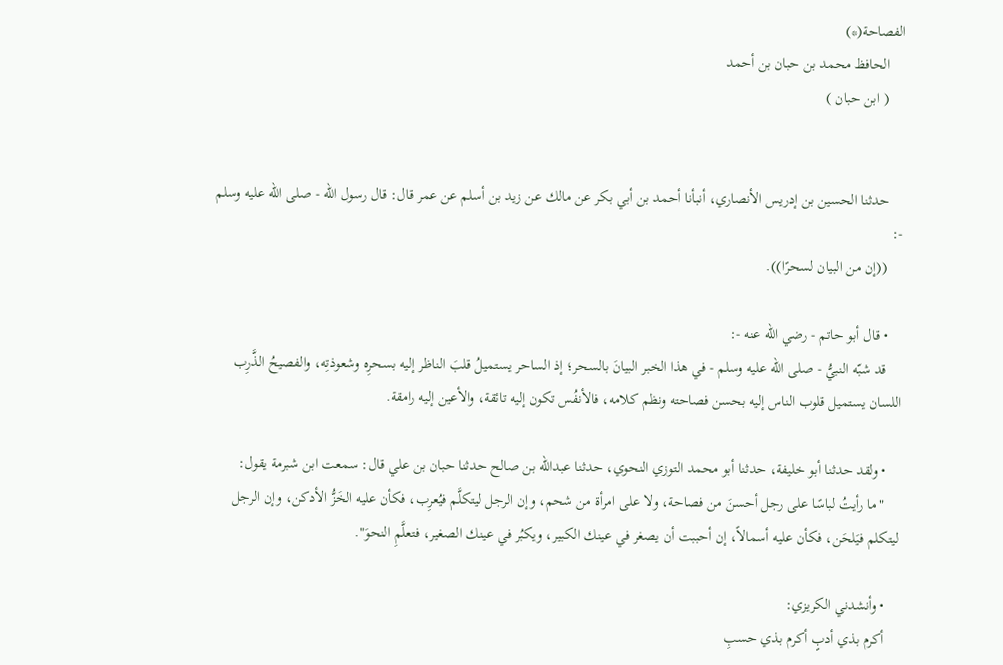الفصاحة(*)
    الحافظ محمد بن حبان بن أحمد
    ( ابن حبان )


    حدثنا الحسين بن إدريس الأنصاري، أنبأنا أحمد بن أبي بكر عن مالك عن زيد بن أسلم عن عمر قال: قال رسول الله - صلى الله عليه وسلم -:
    ((إن من البيان لسحرًا)).

    • قال أبو حاتم - رضي الله عنه -:
    قد شبّه النبيُّ - صلى الله عليه وسلم - في هذا الخبر البيانَ بالسحر؛ إذ الساحر يستميلُ قلبَ الناظر إليه بسحرِه وشعوذتِه، والفصيحُ الذَّرِب اللسان يستميل قلوب الناس إليه بحسن فصاحته ونظم كلامه، فالأنفُس تكون إليه تائقة، والأعين إليه رامقة.

    • ولقد حدثنا أبو خليفة، حدثنا أبو محمد التوزي النحوي، حدثنا عبدالله بن صالح حدثنا حبان بن علي قال: سمعت ابن شبرمة يقول:
    "ما رأيتُ لباسًا على رجل أحسنَ من فصاحة، ولا على امرأة من شحم، وإن الرجل ليتكلَّم فيُعرِب، فكأن عليه الخَزُّ الأدكن، وإن الرجل ليتكلم فيَلحَن، فكأن عليه أسمالاً، إن أحببت أن يصغر في عينك الكبير، ويكبُر في عينك الصغير، فتعلَّمِ النحوَ".

    • وأنشدني الكريزي:
    أكرم بذي أدبٍ أكرم بذي حسبِ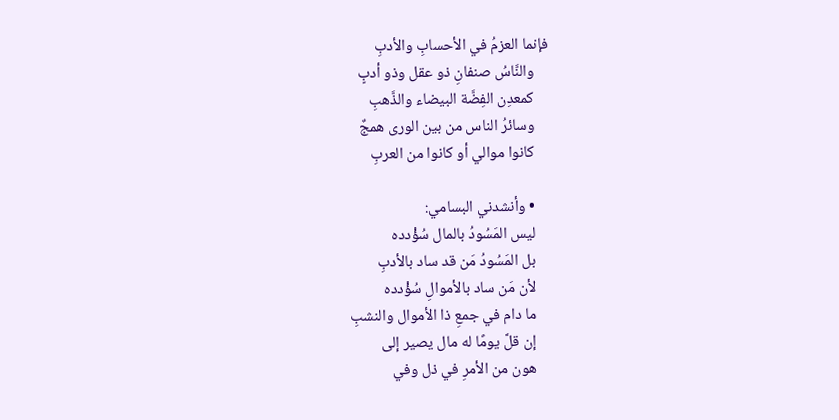فإنما العزمُ في الأحسابِ والأدبِ
    والنَّاسُ صنفانِ ذو عقل وذو أدبٍ
    كمعدِن الفِضَّة البيضاء والذَّهبِ
    وسائرُ الناس من بين الورى همجٌ
    كانوا موالي أو كانوا من العربِ

    • وأنشدني البسامي:
    ليس المَسُودُ بالمال سُؤْدده
    بل المَسُودُ مَن قد ساد بالأدبِ
    لأن مَن ساد بالأموالِ سُؤْدده
    ما دام في جمعِ ذا الأموال والنشبِ
    إن قلَّ يومًا له مال يصير إلى
    هون من الأمرِ في ذل وفي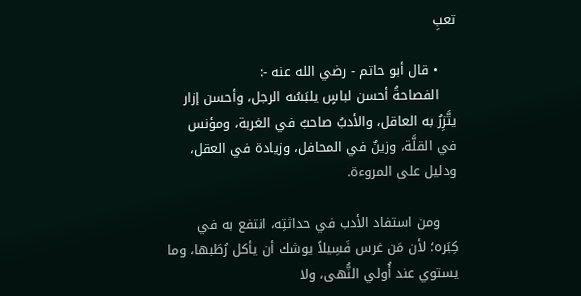تعبِ

    • قال أبو حاتم - رضي الله عنه -:
    الفصاحةُ أحسن لباسٍ يلبَسُه الرجل، وأحسن إزار يتَّزِرُ به العاقل، والأدبُ صاحبٌ في الغربة، ومؤنس في القلَّة، وزينٌ في المحافل، وزيادة في العقل، ودليل على المروءة.

    ومن استفاد الأدب في حداثتِه، انتفع به في كِبَره؛ لأن مَن غرس فَسِيلاً يوشك أن يأكل رُطَبها، وما يستوي عند أُولي النُّهى، ولا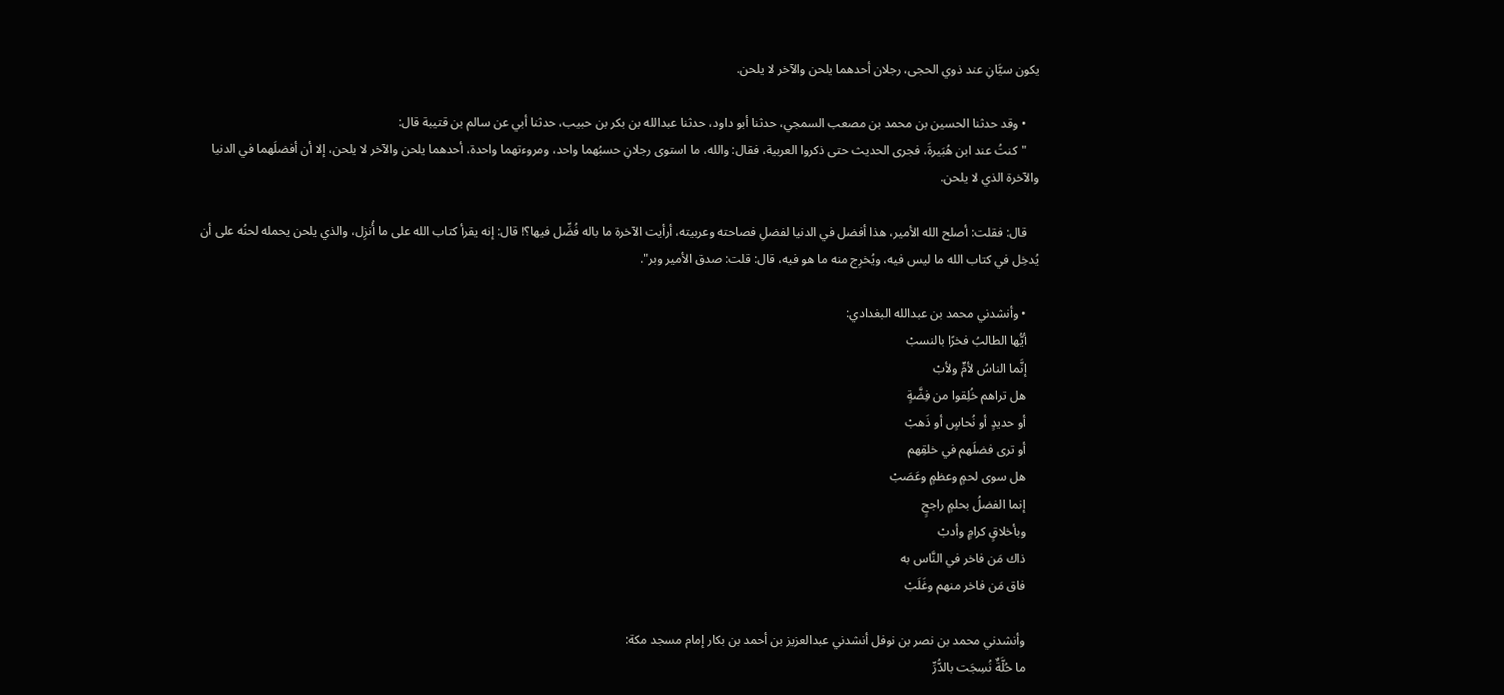يكون سيَّانِ عند ذوي الحجى، رجلان أحدهما يلحن والآخر لا يلحن.

    • وقد حدثنا الحسين بن محمد بن مصعب السمجي، حدثنا أبو داود، حدثنا عبدالله بن بكر بن حبيب، حدثنا أبي عن سالم بن قتيبة قال:
    "كنتُ عند ابن هُبَيرةَ، فجرى الحديث حتى ذكروا العربية، فقال: والله، ما استوى رجلانِ حسبُهما واحد، ومروءتهما واحدة، أحدهما يلحن والآخر لا يلحن، إلا أن أفضلَهما في الدنيا والآخرة الذي لا يلحن.

    قال: فقلت: أصلح الله الأمير، هذا أفضل في الدنيا لفضلِ فصاحته وعربيته، أرأيت الآخرة ما باله فُضِّل فيها؟! قال: إنه يقرأ كتاب الله على ما أُنزِل، والذي يلحن يحمله لحنُه على أن يُدخِل في كتاب الله ما ليس فيه، ويُخرِج منه ما هو فيه، قال: قلت: صدق الأمير وبر".

    • وأنشدني محمد بن عبدالله البغدادي:
    أيُّها الطالبُ فخرًا بالنسبْ
    إنَّما الناسُ لأمٍّ ولأبْ
    هل تراهم خُلِقوا من فِضَّةٍ
    أو حديدٍ أو نُحاسٍ أو ذَهبْ
    أو ترى فضلَهم في خلقِهم
    هل سوى لحمٍ وعظمٍ وعَصَبْ
    إنما الفضلُ بحلمٍ راجحٍ
    وبأخلاقٍ كرامٍ وأدبْ
    ذاك مَن فاخر في النَّاس به
    فاق مَن فاخر منهم وغَلَبْ

    وأنشدني محمد بن نصر بن نوفل أنشدني عبدالعزيز بن أحمد بن بكار إمام مسجد مكة:
    ما حُلَّةٌ نُسِجَت بالدُّرِّ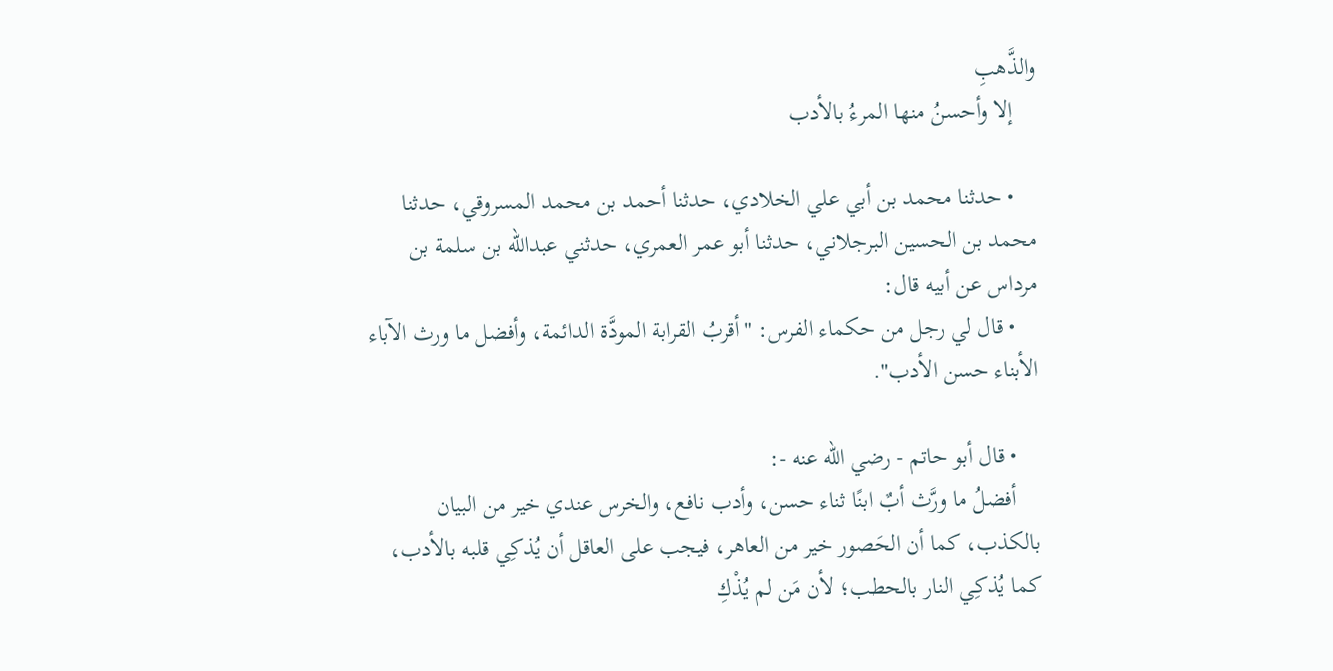والذَّهبِ
    إلا وأحسنُ منها المرءُ بالأدب

    • حدثنا محمد بن أبي علي الخلادي، حدثنا أحمد بن محمد المسروقي، حدثنا محمد بن الحسين البرجلاني، حدثنا أبو عمر العمري، حدثني عبدالله بن سلمة بن مرداس عن أبيه قال:
    • قال لي رجل من حكماء الفرس: "أقربُ القرابة المودَّة الدائمة، وأفضل ما ورث الآباء الأبناء حسن الأدب".

    • قال أبو حاتم - رضي الله عنه -:
    أفضلُ ما ورَّث أبٌ ابنًا ثناء حسن، وأدب نافع، والخرس عندي خير من البيان بالكذب، كما أن الحَصور خير من العاهر، فيجب على العاقل أن يُذكِي قلبه بالأدب، كما يُذكِي النار بالحطب؛ لأن مَن لم يُذْكِ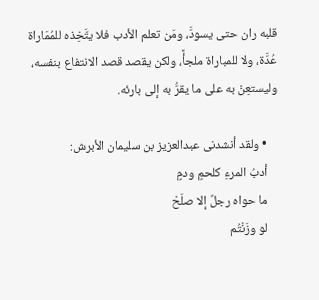قلبه ران حتى يسودَّ، ومَن تعلم الأدب فلا يتَّخِذه للمُمَاراة عُدَّة، ولا للمباراة ملجأً، ولكن يقصد قصد الانتفاع بنفسه، وليستعِنْ به على ما يقرُّ به إلى بارئه.

    • ولقد أنشدنى عبدالعزيز بن سليمان الأبرش:
    أدبُ المرءِ كلحمٍ ودمٍ
    ما حواه رجلٌ إلا صلَحْ
    لو وزَنْتُم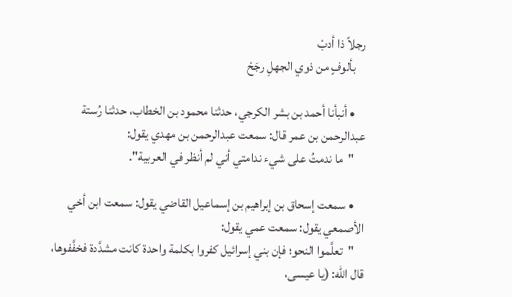رجلاً ذا أدبْ
    بألوفٍ من ذوي الجهلِ رجَحْ

    • أنبأنا أحمد بن بشر الكرجي، حدثنا محمود بن الخطاب، حدثنا رُستة عبدالرحمن بن عمر قال: سمعت عبدالرحمن بن مهدي يقول:
    "ما ندمتُ على شيء ندامتي أني لم أنظر في العربية".

    • سمعت إسحاق بن إبراهيم بن إسماعيل القاضي يقول: سمعت ابن أخي الأصمعي يقول: سمعت عمي يقول:
    "تعلَّموا النحو؛ فإن بني إسرائيل كفروا بكلمة واحدة كانت مشدَّدة فخفَّفوها، قال الله: (يا عيسى،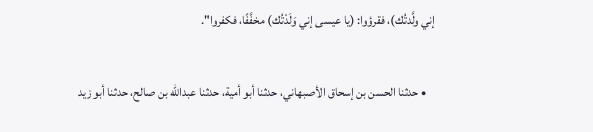إني ولَّدتُك)، فقرؤوا: (يا عيسى إني وَلَدْتُك) مخفَّفًا، فكفروا".

    • حدثنا الحسن بن إسحاق الأصبهاني، حدثنا أبو أمية، حدثنا عبدالله بن صالح، حدثنا أبو زيد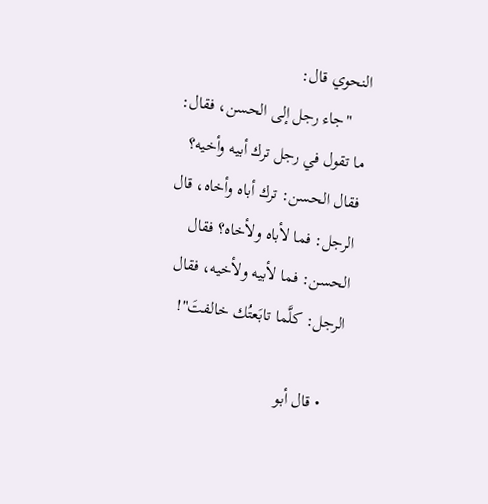النحوي قال:
    "جاء رجل إلى الحسن، فقال: ما تقول في رجل ترك أبيه وأخيه؟ فقال الحسن: ترك أباه وأخاه، قال الرجل: فما لأباه ولأخاه؟ فقال الحسن: فما لأبيه ولأخيه، فقال الرجل: كلَّما تابَعتُك خالفتَ"!

    • قال أبو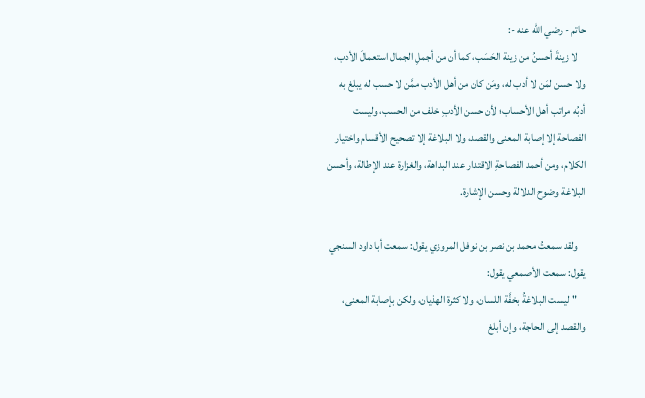حاتم - رضي الله عنه -:
    لا زينةَ أحسنُ من زينة الحَسَب، كما أن من أجملِ الجمال استعمالَ الأدب، ولا حسن لمَن لا أدب له، ومَن كان من أهل الأدب ممَّن لا حسب له يبلغ به أدبُه مراتب أهل الأحساب؛ لأن حسن الأدبِ خلف من الحسب، وليست الفصاحة إلا إصابة المعنى والقصد، ولا البلاغة إلا تصحيح الأقسام واختيار الكلام، ومن أحمد الفصاحةِ الاقتدار عند البداهة، والغزارة عند الإطالة، وأحسن البلاغة وضوح الدلالة وحسن الإشارة.

    ولقد سمعتُ محمد بن نصر بن نوفل المروزي يقول: سمعت أبا داود السنجي يقول: سمعت الأصمعي يقول:
    "ليست البلاغةُ بخفَّة اللسان، ولا كثرة الهذيان، ولكن بإصابة المعنى، والقصد إلى الحاجة، وإن أبلغ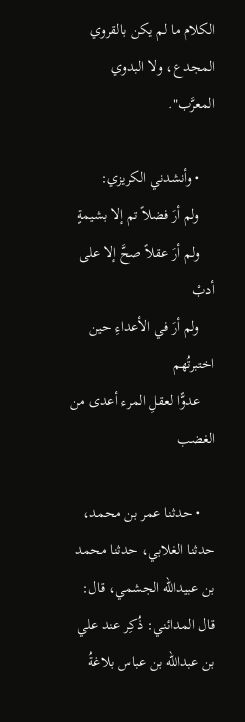الكلام ما لم يكن بالقروي المجدع، ولا البدوي المعرَّب".

    • وأنشدني الكريزي:
    ولم أرَ فضلاً تم إلا بشيمةٍ
    ولم أرَ عقلاً صحَّ إلا على أدبْ
    ولم أرَ في الأعداءِ حين اختبرتُهم
    عدوًّا لعقلِ المرء أعدى من الغضب

    • حدثنا عمر بن محمد، حدثنا الغلابي، حدثنا محمد بن عبيدالله الجشمي، قال: قال المدائني: ذُكِر عند علي بن عبدالله بن عباس بلاغةُ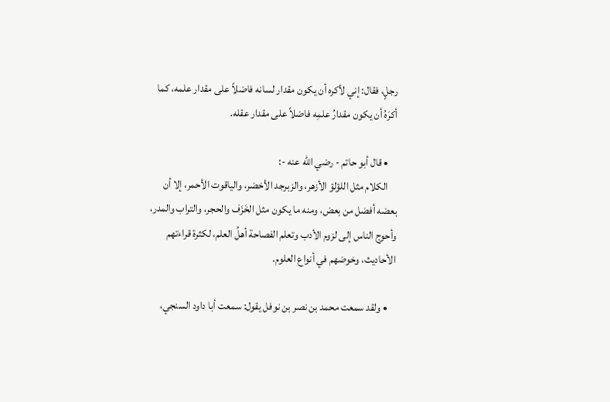رجلٍ، فقال: إني لأكره أن يكون مقدار لسانه فاضلاً على مقدار علمه، كما أكرَهُ أن يكون مقدارُ علمِه فاضلاً على مقدار عقله.

    • قال أبو حاتم - رضي الله عنه -:
    الكلام مثل اللؤلؤ الأزهر، والزبرجد الأخضر، والياقوت الأحمر، إلا أن بعضه أفضل من بعض، ومنه ما يكون مثل الخَزَف والحجر، والتراب والمدر، وأحوج الناس إلى لزوم الأدب وتعلم الفصاحة أهلُ العلم، لكثرة قراءتهم الأحاديث، وخوضهم في أنواع العلوم.

    • ولقد سمعت محمد بن نصر بن نوفل يقول: سمعت أبا داود السنجي،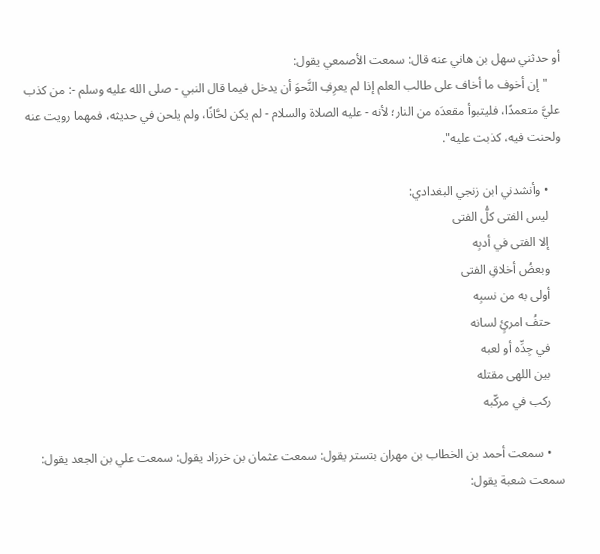أو حدثني سهل بن هاني عنه قال: سمعت الأصمعي يقول:
    "إن أخوف ما أخاف على طالب العلم إذا لم يعرِفِ النَّحوَ أن يدخل فيما قال النبي - صلى الله عليه وسلم -: من كذب عليَّ متعمدًا، فليتبوأ مقعدَه من النار؛ لأنه - عليه الصلاة والسلام - لم يكن لحَّانًا، ولم يلحن في حديثه، فمهما رويت عنه ولحنت فيه، كذبت عليه".

    • وأنشدني ابن زنجي البغدادي:
    ليس الفتى كلُّ الفتى
    إلا الفتى في أدبِه
    وبعضُ أخلاقِ الفتى
    أولى به من نسبِه
    حتفُ امرئٍ لسانه
    في جِدِّه أو لعبه
    بين اللهى مقتله
    ركب في مركّبه

    • سمعت أحمد بن الخطاب بن مهران بتستر يقول: سمعت عثمان بن خرزاد يقول: سمعت علي بن الجعد يقول: سمعت شعبة يقول: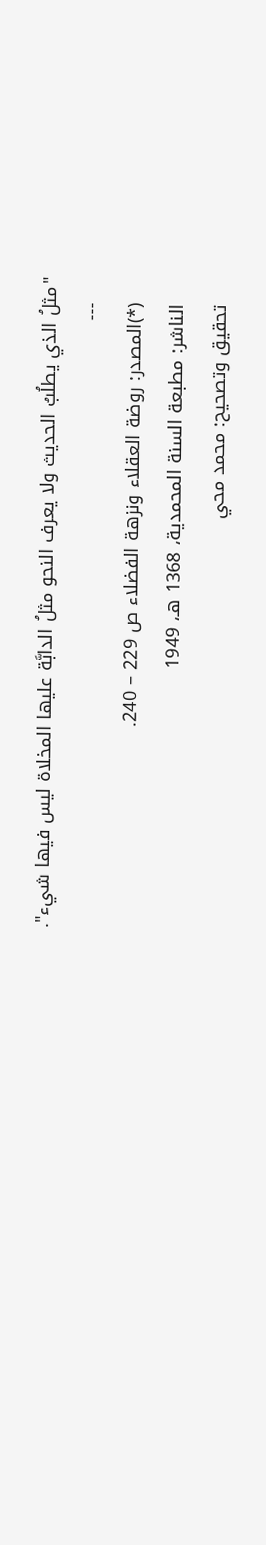"مثلُ الذي يطلُبُ الحديث ولا يعرف النحو مثلُ الدابَّة عليها المخلاة ليس فيها شيء".
    ---
    (*)المصدر: روضة العقلاء ونزهة الفضلاء ص 229 – 240.
    الناشر: مطبعة السنة المحمدية، 1368 هـ، 1949
    تحقيق وتصحيح: محمد محي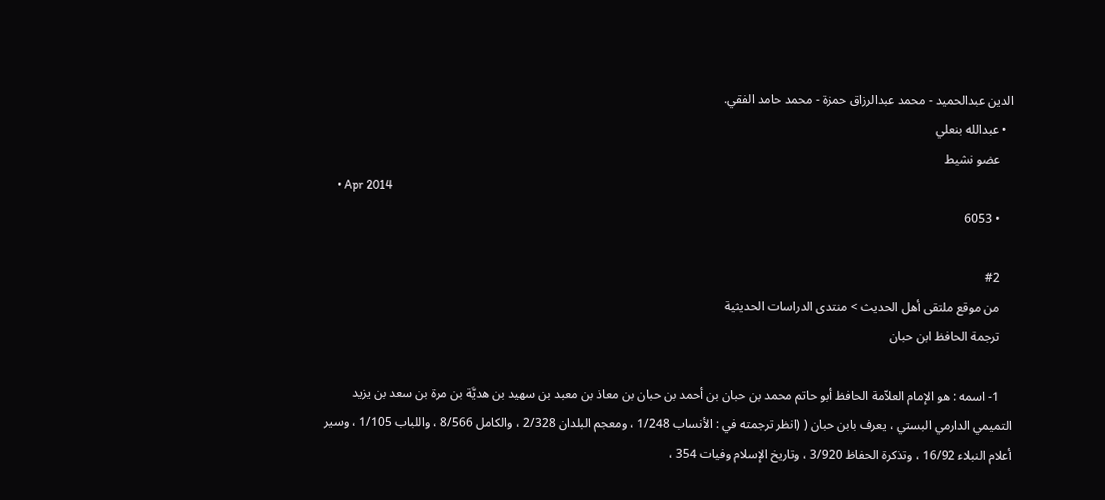الدين عبدالحميد - محمد عبدالرزاق حمزة - محمد حامد الفقي.
  • عبدالله بنعلي
    عضو نشيط
    • Apr 2014
    • 6053

    #2
    من موقع ملتقى أهل الحديث > منتدى الدراسات الحديثية
    ترجمة الحافظ ابن حبان

    1- اسمه : هو الإمام العلاّمة الحافظ أبو حاتم محمد بن حبان بن أحمد بن حبان بن معاذ بن معبد بن سهيد بن هديَّة بن مرة بن سعد بن يزيد التميمي الدارمي البستي ، يعرف بابن حبان ( (انظر ترجمته في : الأنساب 1/248 ، ومعجم البلدان 2/328 ، والكامل 8/566 ، واللباب 1/105 ، وسير أعلام النبلاء 16/92 ، وتذكرة الحفاظ 3/920 ، وتاريخ الإسلام وفيات 354 ،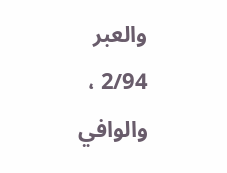والعبر 2/94 ، والوافي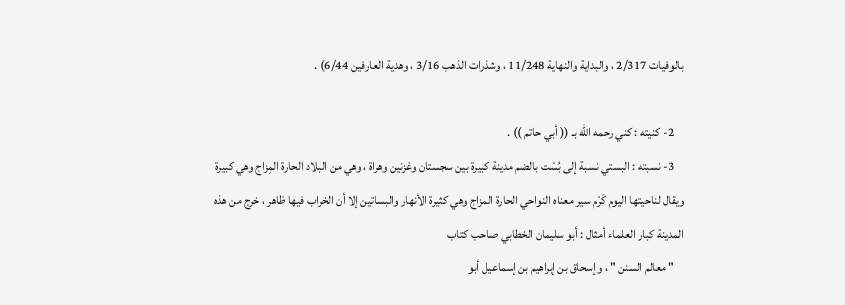بالوفيات 2/317 ، والبداية والنهاية 11/248 ، وشذرات الذهب 3/16 ، وهدية العارفين 6/44) .

    2- كنيته : كني رحمه الله بـ (( أبي حاتم )) .
    3- نسبته : البستي نسبة إلى بُسْت بالضم مدينة كبيرة بين سجستان وغزنين وهراة ، وهي من البلاد الحارة المِزاج وهي كبيرة ويقال لناحيتها اليوم كَرْم سير معناه النواحي الحارة المزاج وهي كثيرة الأنهار والبساتين إلا أن الخراب فيها ظاهر ، خرج من هذه المدينة كبار العلماء أمثال : أبو سليمان الخطابي صاحب كتاب
    " معالم السنن " ، وإسحاق بن إبراهيم بن إسماعيل أبو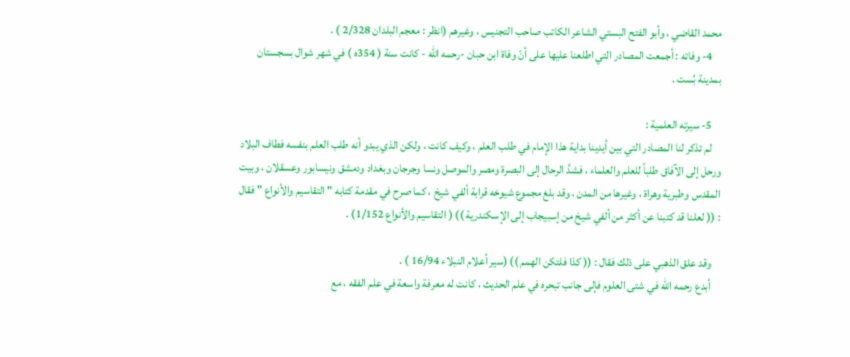محمد القاضي ، وأبو الفتح البستي الشاعر الكاتب صاحب التجنيس ، وغيرهم (انظر : معجم البلدان 2/328 ) .
    4- وفاته : أجمعت المصادر التي اطلعنا عليها على أنّ وفاة ابن حبان -رحمه الله - كانت سنة ( 354ه ) في شهر شوال بسجستان بمدينة بُست .

    5- سيرته العلمية :
    لم تذكر لنا المصادر التي بين أيدينا بداية هذا الإمام في طلب العلم ، وكيف كانت ، ولكن الذي يبدو أنه طلب العلم بنفسه فطاف البلاد ورحل إلى الآفاق طلباً للعلم والعلماء ، فشدَّ الرحال إلى البصرة ومصر والموصل ونسا وجرجان وبغداد ودمشق ونيسابور وعسقلان ، وبيت المقدس وطبرية وهراة ، وغيرها من المدن ، وقد بلغ مجموع شيوخه قرابة ألفي شيخ ، كما صرح في مقدمة كتابه " التقاسيم والأنواع " فقال : (( لعلنا قد كتبنا عن أكثر من ألفي شيخ من إسبيجاب إلى الإسكندرية )) ( التقاسيم والأنواع 1/152) .

    وقد علق الذهبي على ذلك فقال : (( كذا فلتكن الهمم )) (سير أعلام النبلاء 16/94 ) .
    أبدع رحمه الله في شتى العلوم فإلى جانب تبحره في علم الحديث ، كانت له معرفة واسعة في علم الفقه ، مع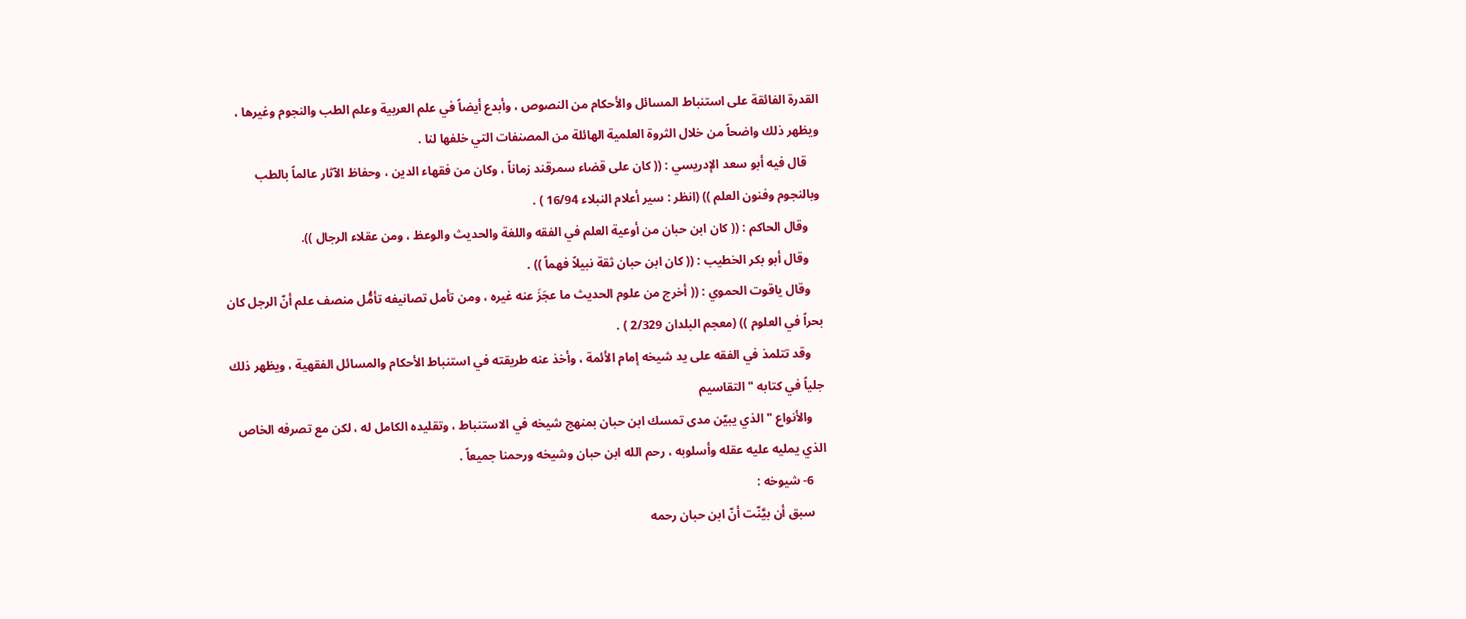القدرة الفائقة على استنباط المسائل والأحكام من النصوص ، وأبدع أيضاً في علم العربية وعلم الطب والنجوم وغيرها ، ويظهر ذلك واضحاً من خلال الثروة العلمية الهائلة من المصنفات التي خلفها لنا .
    قال فيه أبو سعد الإدريسي : (( كان على قضاء سمرقند زماناً ، وكان من فقهاء الدين ، وحفاظ الآثار عالماً بالطب وبالنجوم وفنون العلم )) (انظر : سير أعلام النبلاء 16/94 ) .
    وقال الحاكم : (( كان ابن حبان من أوعية العلم في الفقه واللغة والحديث والوعظ ، ومن عقلاء الرجال )).
    وقال أبو بكر الخطيب : (( كان ابن حبان ثقة نبيلاً فهماً )) .
    وقال ياقوت الحموي : (( أخرج من علوم الحديث ما عجَزَ عنه غيره ، ومن تأمل تصانيفه تأمُّل منصف علم أنّ الرجل كان بحراً في العلوم )) (معجم البلدان 2/329 ) .
    وقد تتلمذ في الفقه على يد شيخه إمام الأئمة ، وأخذ عنه طريقته في استنباط الأحكام والمسائل الفقهية ، ويظهر ذلك جلياً في كتابه " التقاسيم
    والأنواع " الذي يبيّن مدى تمسك ابن حبان بمنهج شيخه في الاستنباط ، وتقليده الكامل له ، لكن مع تصرفه الخاص الذي يمليه عليه عقله وأسلوبه ، رحم الله ابن حبان وشيخه ورحمنا جميعاً .
    6- شيوخه :
    سبق أن بيَّنّت أنّ ابن حبان رحمه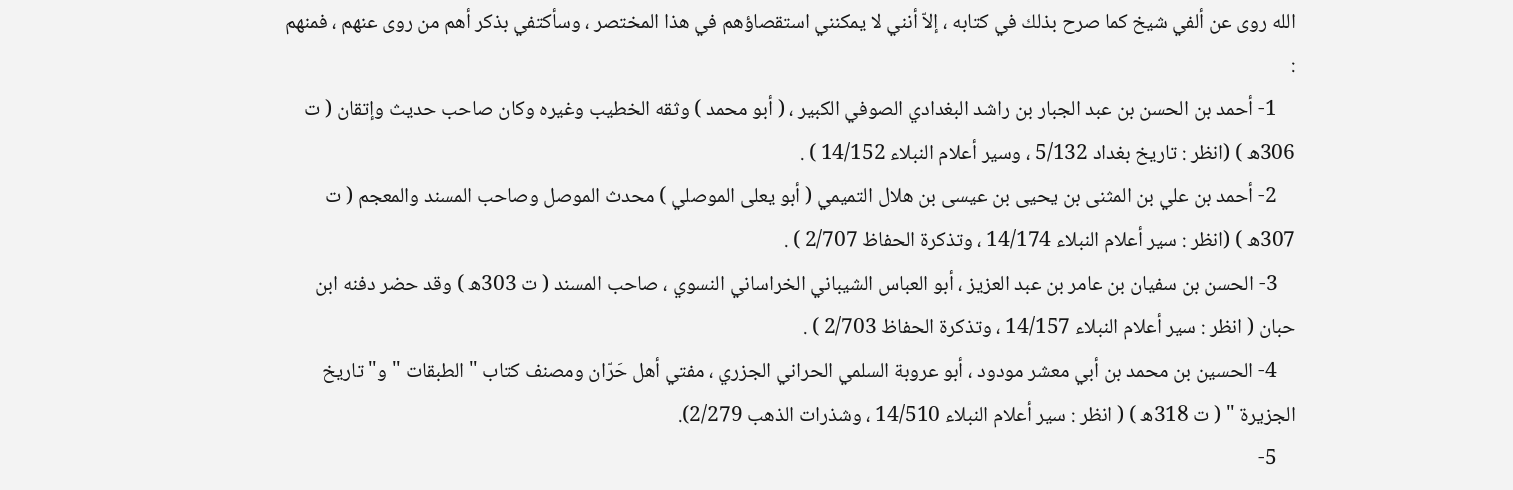الله روى عن ألفي شيخ كما صرح بذلك في كتابه ، إلاّ أنني لا يمكنني استقصاؤهم في هذا المختصر ، وسأكتفي بذكر أهم من روى عنهم ، فمنهم :
    1- أحمد بن الحسن بن عبد الجبار بن راشد البغدادي الصوفي الكبير ، ( أبو محمد ) وثقه الخطيب وغيره وكان صاحب حديث وإتقان ( ت 306ه ) (انظر : تاريخ بغداد 5/132 ، وسير أعلام النبلاء 14/152 ) .
    2- أحمد بن علي بن المثنى بن يحيى بن عيسى بن هلال التميمي ( أبو يعلى الموصلي ) محدث الموصل وصاحب المسند والمعجم ( ت 307ه ) (انظر : سير أعلام النبلاء 14/174 ، وتذكرة الحفاظ 2/707 ) .
    3- الحسن بن سفيان بن عامر بن عبد العزيز ، أبو العباس الشيباني الخراساني النسوي ، صاحب المسند ( ت 303ه ) وقد حضر دفنه ابن حبان ( انظر : سير أعلام النبلاء 14/157 ، وتذكرة الحفاظ 2/703 ) .
    4- الحسين بن محمد بن أبي معشر مودود ، أبو عروبة السلمي الحراني الجزري ، مفتي أهل حَرّان ومصنف كتاب " الطبقات " و" تاريخ الجزيرة " ( ت 318ه ) ( انظر : سير أعلام النبلاء 14/510 ، وشذرات الذهب 2/279).
    5-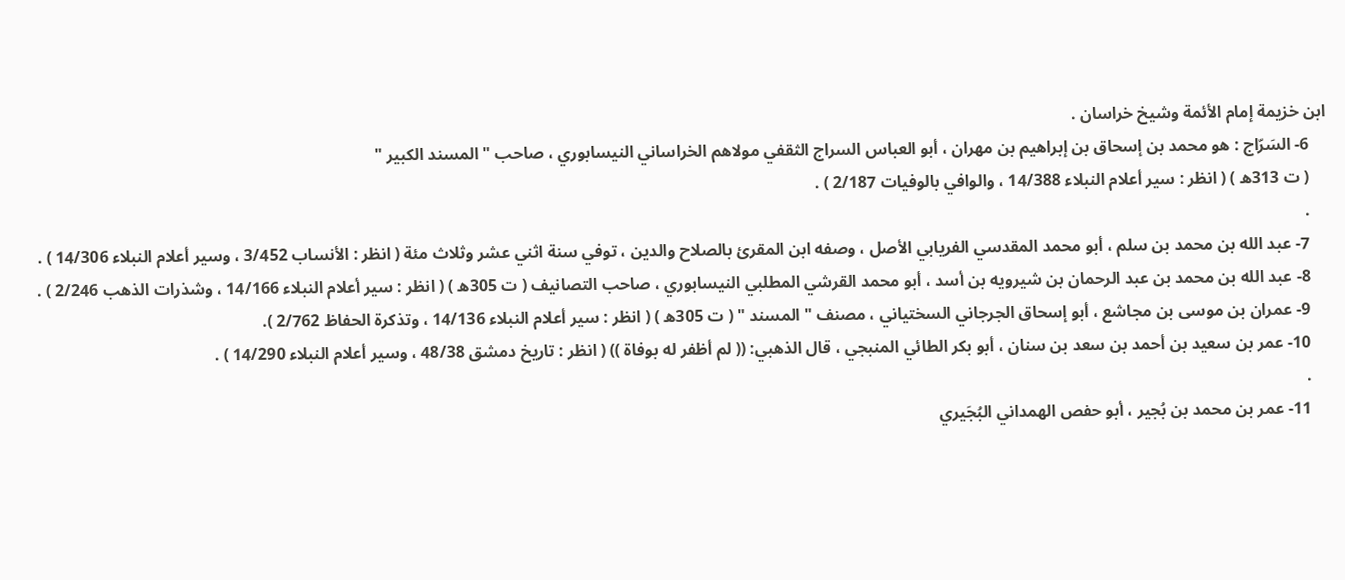ابن خزيمة إمام الأئمة وشيخ خراسان .
    6- السَرّاج : هو محمد بن إسحاق بن إبراهيم بن مهران ، أبو العباس السراج الثقفي مولاهم الخراساني النيسابوري ، صاحب " المسند الكبير "
    ( ت 313ه ) ( انظر : سير أعلام النبلاء 14/388 ، والوافي بالوفيات 2/187 ) .
    .
    7- عبد الله بن محمد بن سلم ، أبو محمد المقدسي الفريابي الأصل ، وصفه ابن المقرئ بالصلاح والدين ، توفي سنة اثني عشر وثلاث مئة ( انظر : الأنساب 3/452 ، وسير أعلام النبلاء 14/306 ) .
    8- عبد الله بن محمد بن عبد الرحمان بن شيرويه بن أسد ، أبو محمد القرشي المطلبي النيسابوري ، صاحب التصانيف ( ت 305ه ) ( انظر : سير أعلام النبلاء 14/166 ، وشذرات الذهب 2/246 ) .
    9- عمران بن موسى بن مجاشع ، أبو إسحاق الجرجاني السختياني ، مصنف " المسند " ( ت 305ه ) ( انظر : سير أعلام النبلاء 14/136 ، وتذكرة الحفاظ 2/762 ).
    10- عمر بن سعيد بن أحمد بن سعد بن سنان ، أبو بكر الطائي المنبجي ، قال الذهبي: (( لم أظفر له بوفاة )) ( انظر : تاريخ دمشق 48/38 ، وسير أعلام النبلاء 14/290 ) .
    .
    11- عمر بن محمد بن بُجير ، أبو حفص الهمداني البُجَيري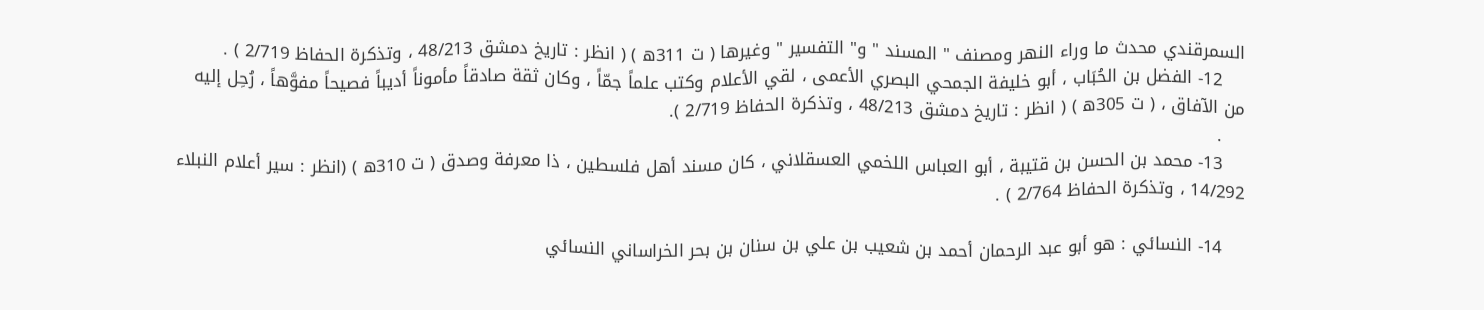السمرقندي محدث ما وراء النهر ومصنف " المسند " و" التفسير " وغيرها ( ت 311ه ) ( انظر : تاريخ دمشق 48/213 ، وتذكرة الحفاظ 2/719 ) .
    12- الفضل بن الحُبَاب ، أبو خليفة الجمحي البصري الأعمى ، لقي الأعلام وكتب علماً جمّاً ، وكان ثقة صادقاً مأموناً أديباً فصيحاً مفوَّهاً ، رُحِل إليه من الآفاق ، ( ت 305ه ) ( انظر : تاريخ دمشق 48/213 ، وتذكرة الحفاظ 2/719 ).
    .
    13- محمد بن الحسن بن قتيبة ، أبو العباس اللخمي العسقلاني ، كان مسند أهل فلسطين ، ذا معرفة وصدق ( ت 310ه ) (انظر : سير أعلام النبلاء 14/292 ، وتذكرة الحفاظ 2/764 ) .

    14- النسائي : هو أبو عبد الرحمان أحمد بن شعيب بن علي بن سنان بن بحر الخراساني النسائي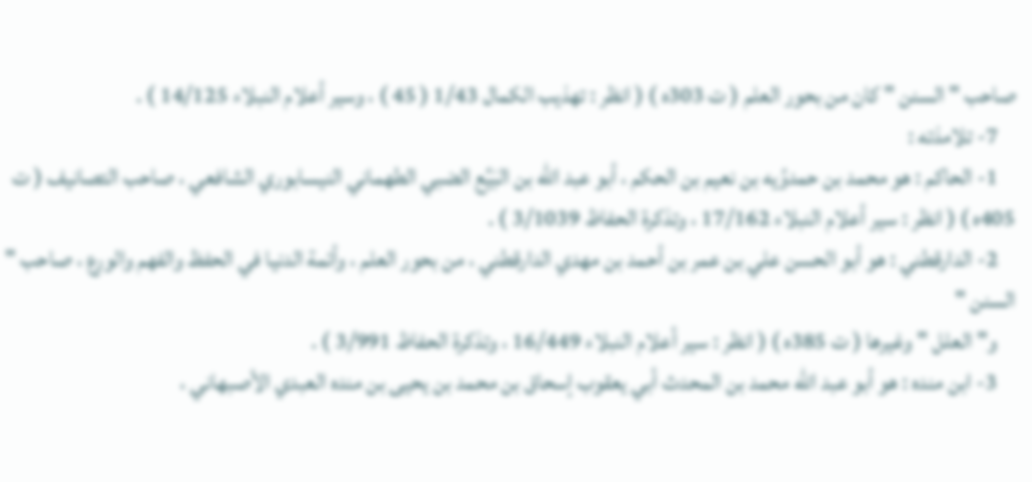صاحب " السنن " كان من بحور العلم ( ت 303ه ) ( انظر : تهذيب الكمال 1/43 ( 45 ) ، وسير أعلام النبلاء 14/125 ) .
    7- تلامذته :
    1- الحاكم : هو محمد بن حمدوُيه بن نعيم بن الحكم ، أبو عبد الله بن البَيِّع الضبي الطهماني النيسابوري الشافعي ، صاحب التصانيف ( ت 405ه ) ( انظر : سير أعلام النبلاء 17/162 ، وتذكرة الحفاظ 3/1039 ) .
    2- الدارقطني : هو أبو الحسن علي بن عمر بن أحمد بن مهدي الدارقطني ، من بحور العلم ، وأئمة الدنيا في الحفظ والفهم والورع ، صاحب " السنن "
    و" العلل " وغيرها ( ت 385ه ) ( انظر : سير أعلام النبلاء 16/449 ، وتذكرة الحفاظ 3/991 ) .
    3- ابن منده : هو أبو عبد الله محمد بن المحدث أبي يعقوب إسحاق بن محمد بن يحيى بن منده العبدي الأصبهاني ،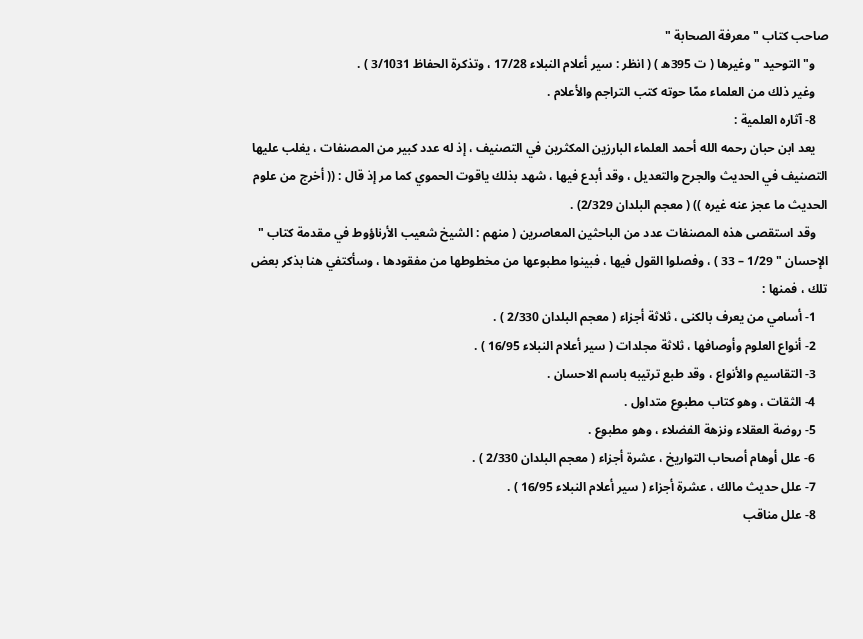صاحب كتاب " معرفة الصحابة "
    و" التوحيد " وغيرها ( ت 395ه ) ( انظر : سير أعلام النبلاء 17/28 ، وتذكرة الحفاظ 3/1031 ) .
    وغير ذلك من العلماء ممّا حوته كتب التراجم والأعلام .
    8- آثاره العلمية :
    يعد ابن حبان رحمه الله أحمد العلماء البارزين المكثرين في التصنيف ، إذ له عدد كبير من المصنفات ، يغلب عليها التصنيف في الحديث والجرح والتعديل ، وقد أبدع فيها ، شهد بذلك ياقوت الحموي كما مر إذ قال : (( أخرج من علوم الحديث ما عجز عنه غيره )) ( معجم البلدان 2/329) .
    وقد استقصى هذه المصنفات عدد من الباحثين المعاصرين ( منهم : الشيخ شعيب الأرناؤوط في مقدمة كتاب " الإحسان " 1/29 – 33 ) ، وفصلوا القول فيها ، فبينوا مطبوعها من مخطوطها من مفقودها ، وسأكتفي هنا بذكر بعض تلك ، فمنها :
    1- أسامي من يعرف بالكنى ، ثلاثة أجزاء ( معجم البلدان 2/330 ) .
    2- أنواع العلوم وأوصافها ، ثلاثة مجلدات ( سير أعلام النبلاء 16/95 ) .
    3- التقاسيم والأنواع ، وقد طبع ترتيبه باسم الاحسان .
    4- الثقات ، وهو كتاب مطبوع متداول .
    5- روضة العقلاء ونزهة الفضلاء ، وهو مطبوع .
    6- علل أوهام أصحاب التواريخ ، عشرة أجزاء ( معجم البلدان 2/330 ) .
    7- علل حديث مالك ، عشرة أجزاء ( سير أعلام النبلاء 16/95 ) .
    8- علل مناقب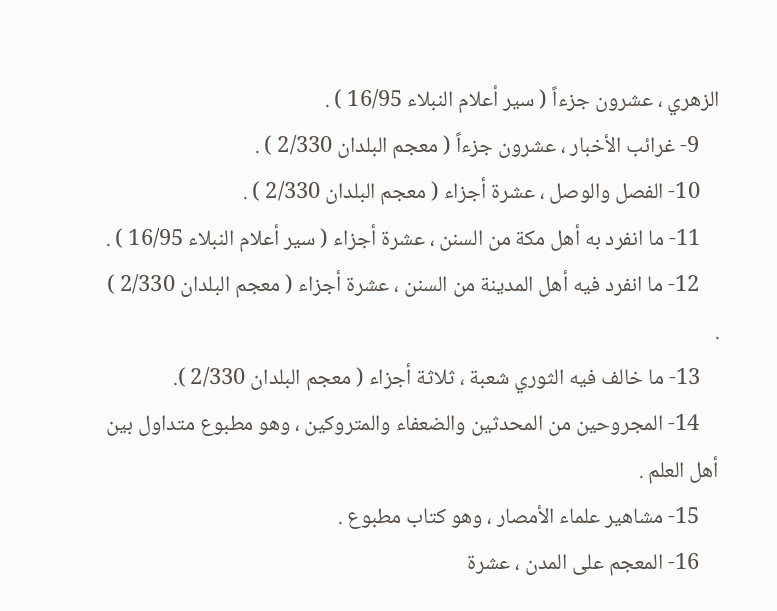الزهري ، عشرون جزءاً ( سير أعلام النبلاء 16/95 ) .
    9- غرائب الأخبار ، عشرون جزءاً ( معجم البلدان 2/330 ) .
    10- الفصل والوصل ، عشرة أجزاء ( معجم البلدان 2/330 ) .
    11- ما انفرد به أهل مكة من السنن ، عشرة أجزاء ( سير أعلام النبلاء 16/95 ) .
    12- ما انفرد فيه أهل المدينة من السنن ، عشرة أجزاء ( معجم البلدان 2/330 ) .
    13- ما خالف فيه الثوري شعبة ، ثلاثة أجزاء ( معجم البلدان 2/330 ).
    14- المجروحين من المحدثين والضعفاء والمتروكين ، وهو مطبوع متداول بين أهل العلم .
    15- مشاهير علماء الأمصار ، وهو كتاب مطبوع .
    16- المعجم على المدن ، عشرة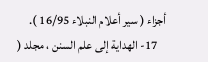أجزاء ( سير أعلام النبلاء 16/95 ).
    17- الهداية إلى علم السنن ، مجلد (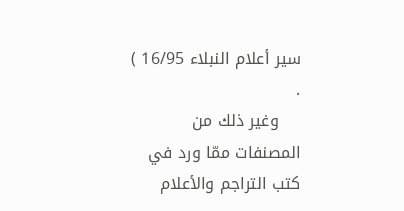سير أعلام النبلاء 16/95 ) .
    وغير ذلك من المصنفات ممّا ورد في كتب التراجم والأعلام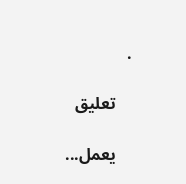.

    تعليق

    يعمل...